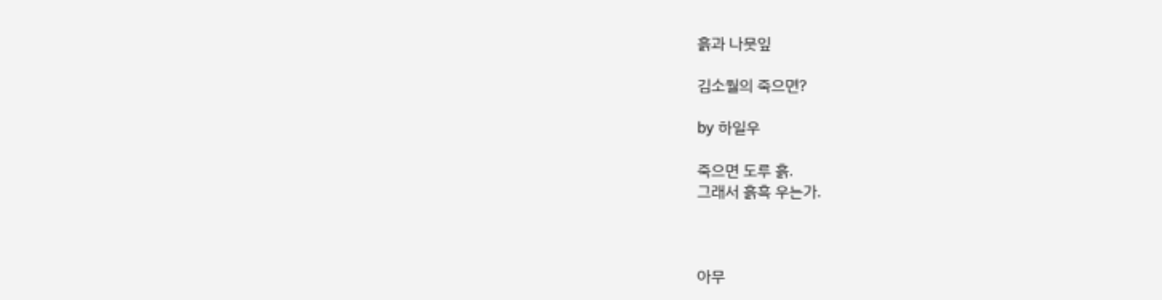흙과 나뭇잎

김소월의 죽으면?

by 하일우

죽으면 도루 흙.
그래서 흙흑 우는가.



아무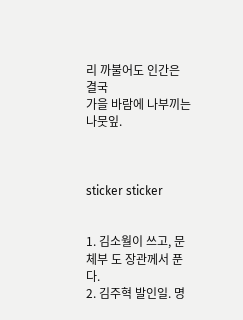리 까불어도 인간은 결국
가을 바람에 나부끼는 나뭇잎.



sticker sticker


1. 김소월이 쓰고, 문체부 도 장관께서 푼다.
2. 김주혁 발인일. 명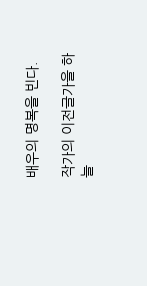배우의 명복을 빈다.

작가의 이전글가을 하늘